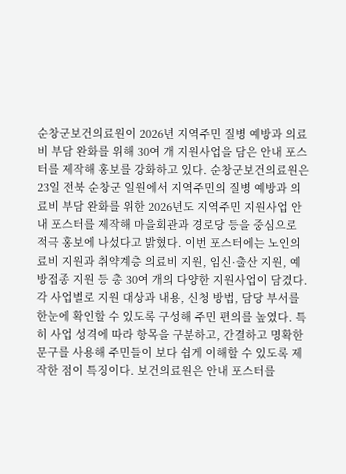순창군보건의료원이 2026년 지역주민 질병 예방과 의료비 부담 완화를 위해 30여 개 지원사업을 담은 안내 포스터를 제작해 홍보를 강화하고 있다. 순창군보건의료원은 23일 전북 순창군 일원에서 지역주민의 질병 예방과 의료비 부담 완화를 위한 2026년도 지역주민 지원사업 안내 포스터를 제작해 마을회관과 경로당 등을 중심으로 적극 홍보에 나섰다고 밝혔다. 이번 포스터에는 노인의료비 지원과 취약계층 의료비 지원, 임신·출산 지원, 예방접종 지원 등 총 30여 개의 다양한 지원사업이 담겼다. 각 사업별로 지원 대상과 내용, 신청 방법, 담당 부서를 한눈에 확인할 수 있도록 구성해 주민 편의를 높였다. 특히 사업 성격에 따라 항목을 구분하고, 간결하고 명확한 문구를 사용해 주민들이 보다 쉽게 이해할 수 있도록 제작한 점이 특징이다. 보건의료원은 안내 포스터를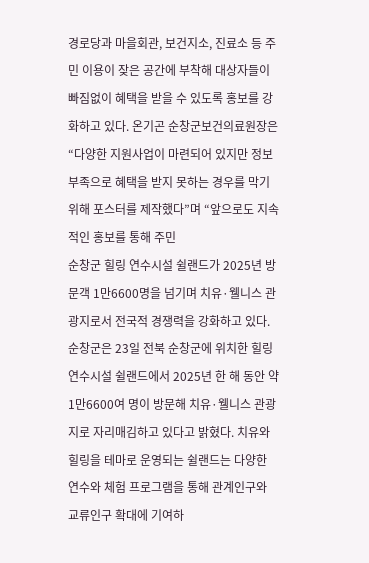경로당과 마을회관, 보건지소, 진료소 등 주민 이용이 잦은 공간에 부착해 대상자들이 빠짐없이 혜택을 받을 수 있도록 홍보를 강화하고 있다. 온기곤 순창군보건의료원장은 “다양한 지원사업이 마련되어 있지만 정보 부족으로 혜택을 받지 못하는 경우를 막기 위해 포스터를 제작했다”며 “앞으로도 지속적인 홍보를 통해 주민
순창군 힐링 연수시설 쉴랜드가 2025년 방문객 1만6600명을 넘기며 치유·웰니스 관광지로서 전국적 경쟁력을 강화하고 있다. 순창군은 23일 전북 순창군에 위치한 힐링 연수시설 쉴랜드에서 2025년 한 해 동안 약 1만6600여 명이 방문해 치유·웰니스 관광지로 자리매김하고 있다고 밝혔다. 치유와 힐링을 테마로 운영되는 쉴랜드는 다양한 연수와 체험 프로그램을 통해 관계인구와 교류인구 확대에 기여하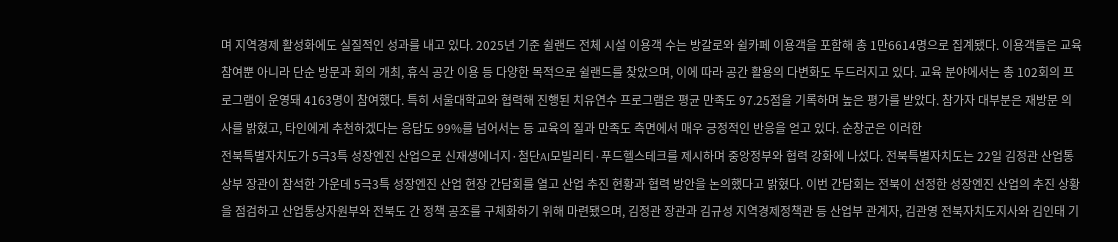며 지역경제 활성화에도 실질적인 성과를 내고 있다. 2025년 기준 쉴랜드 전체 시설 이용객 수는 방갈로와 쉴카페 이용객을 포함해 총 1만6614명으로 집계됐다. 이용객들은 교육 참여뿐 아니라 단순 방문과 회의 개최, 휴식 공간 이용 등 다양한 목적으로 쉴랜드를 찾았으며, 이에 따라 공간 활용의 다변화도 두드러지고 있다. 교육 분야에서는 총 102회의 프로그램이 운영돼 4163명이 참여했다. 특히 서울대학교와 협력해 진행된 치유연수 프로그램은 평균 만족도 97.25점을 기록하며 높은 평가를 받았다. 참가자 대부분은 재방문 의사를 밝혔고, 타인에게 추천하겠다는 응답도 99%를 넘어서는 등 교육의 질과 만족도 측면에서 매우 긍정적인 반응을 얻고 있다. 순창군은 이러한
전북특별자치도가 5극3특 성장엔진 산업으로 신재생에너지·첨단AI모빌리티·푸드헬스테크를 제시하며 중앙정부와 협력 강화에 나섰다. 전북특별자치도는 22일 김정관 산업통상부 장관이 참석한 가운데 5극3특 성장엔진 산업 현장 간담회를 열고 산업 추진 현황과 협력 방안을 논의했다고 밝혔다. 이번 간담회는 전북이 선정한 성장엔진 산업의 추진 상황을 점검하고 산업통상자원부와 전북도 간 정책 공조를 구체화하기 위해 마련됐으며, 김정관 장관과 김규성 지역경제정책관 등 산업부 관계자, 김관영 전북자치도지사와 김인태 기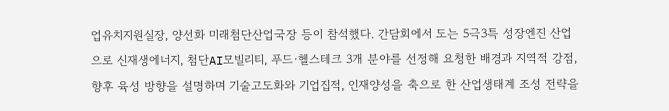업유치지원실장, 양선화 미래첨단산업국장 등이 참석했다. 간담회에서 도는 5극3특 성장엔진 산업으로 신재생에너지, 첨단AI모빌리티, 푸드·헬스테크 3개 분야를 선정해 요청한 배경과 지역적 강점, 향후 육성 방향을 설명하며 기술고도화와 기업집적, 인재양성을 축으로 한 산업생태계 조성 전략을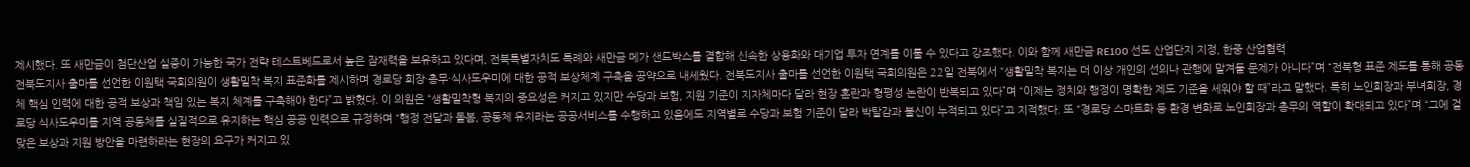제시했다. 또 새만금이 첨단산업 실증이 가능한 국가 전략 테스트베드로서 높은 잠재력을 보유하고 있다며, 전북특별자치도 특례와 새만금 메가 샌드박스를 결합해 신속한 상용화와 대기업 투자 연계를 이룰 수 있다고 강조했다. 이와 함께 새만금 RE100 선도 산업단지 지정, 한중 산업협력
전북도지사 출마를 선언한 이원택 국회의원이 생활밀착 복지 표준화를 제시하며 경로당 회장·총무·식사도우미에 대한 공적 보상체계 구축을 공약으로 내세웠다. 전북도지사 출마를 선언한 이원택 국회의원은 22일 전북에서 “생활밀착 복지는 더 이상 개인의 선의나 관행에 맡겨둘 문제가 아니다”며 “전북형 표준 제도를 통해 공동체 핵심 인력에 대한 공적 보상과 책임 있는 복지 체계를 구축해야 한다”고 밝혔다. 이 의원은 “생활밀착형 복지의 중요성은 커지고 있지만 수당과 보험, 지원 기준이 지자체마다 달라 현장 혼란과 형평성 논란이 반복되고 있다”며 “이제는 정치와 행정이 명확한 제도 기준을 세워야 할 때”라고 말했다. 특히 노인회장과 부녀회장, 경로당 식사도우미를 지역 공동체를 실질적으로 유지하는 핵심 공공 인력으로 규정하며 “행정 전달과 돌봄, 공동체 유지라는 공공서비스를 수행하고 있음에도 지역별로 수당과 보험 기준이 달라 박탈감과 불신이 누적되고 있다”고 지적했다. 또 “경로당 스마트화 등 환경 변화로 노인회장과 총무의 역할이 확대되고 있다”며 “그에 걸맞은 보상과 지원 방안을 마련하라는 현장의 요구가 커지고 있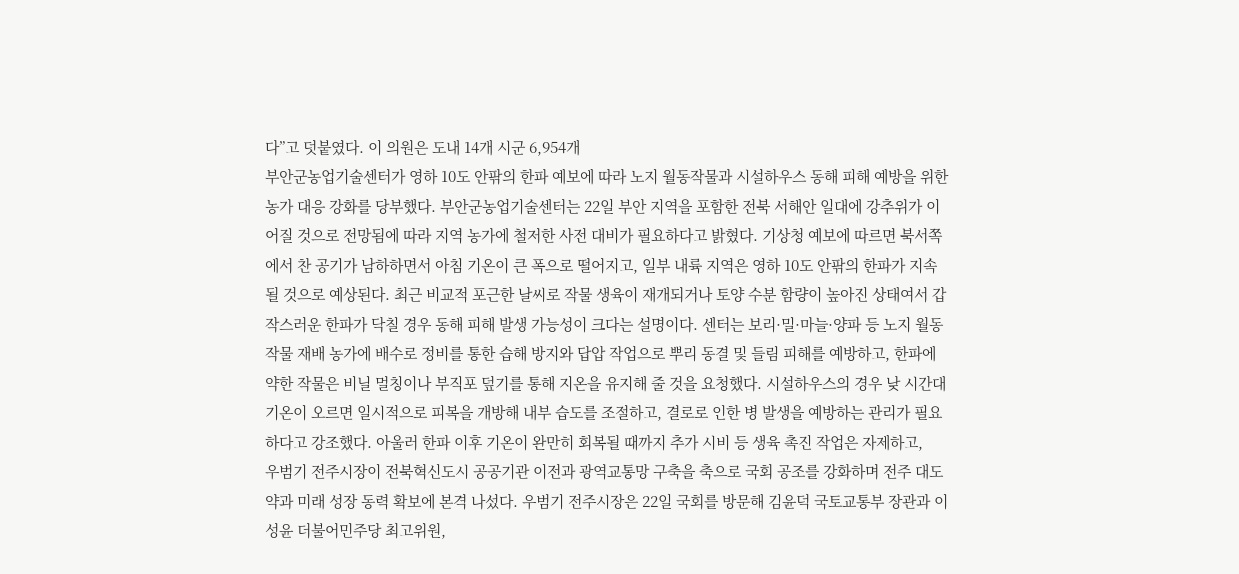다”고 덧붙였다. 이 의원은 도내 14개 시군 6,954개
부안군농업기술센터가 영하 10도 안팎의 한파 예보에 따라 노지 월동작물과 시설하우스 동해 피해 예방을 위한 농가 대응 강화를 당부했다. 부안군농업기술센터는 22일 부안 지역을 포함한 전북 서해안 일대에 강추위가 이어질 것으로 전망됨에 따라 지역 농가에 철저한 사전 대비가 필요하다고 밝혔다. 기상청 예보에 따르면 북서쪽에서 찬 공기가 남하하면서 아침 기온이 큰 폭으로 떨어지고, 일부 내륙 지역은 영하 10도 안팎의 한파가 지속될 것으로 예상된다. 최근 비교적 포근한 날씨로 작물 생육이 재개되거나 토양 수분 함량이 높아진 상태여서 갑작스러운 한파가 닥칠 경우 동해 피해 발생 가능성이 크다는 설명이다. 센터는 보리·밀·마늘·양파 등 노지 월동작물 재배 농가에 배수로 정비를 통한 습해 방지와 답압 작업으로 뿌리 동결 및 들림 피해를 예방하고, 한파에 약한 작물은 비닐 멀칭이나 부직포 덮기를 통해 지온을 유지해 줄 것을 요청했다. 시설하우스의 경우 낮 시간대 기온이 오르면 일시적으로 피복을 개방해 내부 습도를 조절하고, 결로로 인한 병 발생을 예방하는 관리가 필요하다고 강조했다. 아울러 한파 이후 기온이 완만히 회복될 때까지 추가 시비 등 생육 촉진 작업은 자제하고,
우범기 전주시장이 전북혁신도시 공공기관 이전과 광역교통망 구축을 축으로 국회 공조를 강화하며 전주 대도약과 미래 성장 동력 확보에 본격 나섰다. 우범기 전주시장은 22일 국회를 방문해 김윤덕 국토교통부 장관과 이성윤 더불어민주당 최고위원,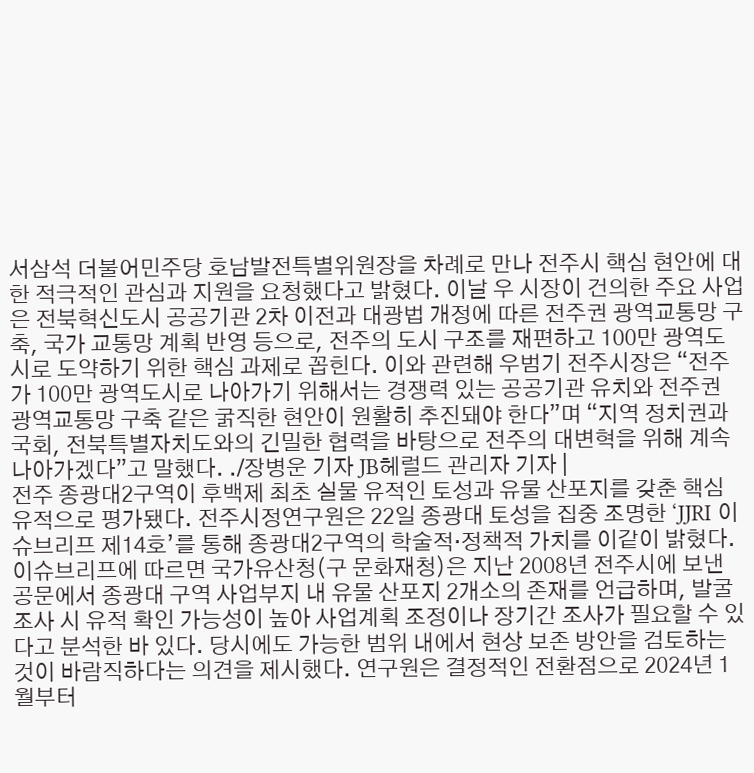서삼석 더불어민주당 호남발전특별위원장을 차례로 만나 전주시 핵심 현안에 대한 적극적인 관심과 지원을 요청했다고 밝혔다. 이날 우 시장이 건의한 주요 사업은 전북혁신도시 공공기관 2차 이전과 대광법 개정에 따른 전주권 광역교통망 구축, 국가 교통망 계획 반영 등으로, 전주의 도시 구조를 재편하고 100만 광역도시로 도약하기 위한 핵심 과제로 꼽힌다. 이와 관련해 우범기 전주시장은 “전주가 100만 광역도시로 나아가기 위해서는 경쟁력 있는 공공기관 유치와 전주권 광역교통망 구축 같은 굵직한 현안이 원활히 추진돼야 한다”며 “지역 정치권과 국회, 전북특별자치도와의 긴밀한 협력을 바탕으로 전주의 대변혁을 위해 계속 나아가겠다”고 말했다. ./장병운 기자 JB헤럴드 관리자 기자 |
전주 종광대2구역이 후백제 최초 실물 유적인 토성과 유물 산포지를 갖춘 핵심 유적으로 평가됐다. 전주시정연구원은 22일 종광대 토성을 집중 조명한 ‘JJRI 이슈브리프 제14호’를 통해 종광대2구역의 학술적·정책적 가치를 이같이 밝혔다. 이슈브리프에 따르면 국가유산청(구 문화재청)은 지난 2008년 전주시에 보낸 공문에서 종광대 구역 사업부지 내 유물 산포지 2개소의 존재를 언급하며, 발굴조사 시 유적 확인 가능성이 높아 사업계획 조정이나 장기간 조사가 필요할 수 있다고 분석한 바 있다. 당시에도 가능한 범위 내에서 현상 보존 방안을 검토하는 것이 바람직하다는 의견을 제시했다. 연구원은 결정적인 전환점으로 2024년 1월부터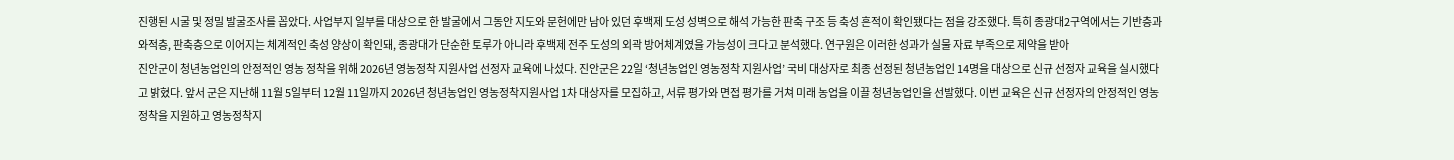진행된 시굴 및 정밀 발굴조사를 꼽았다. 사업부지 일부를 대상으로 한 발굴에서 그동안 지도와 문헌에만 남아 있던 후백제 도성 성벽으로 해석 가능한 판축 구조 등 축성 흔적이 확인됐다는 점을 강조했다. 특히 종광대2구역에서는 기반층과 와적층, 판축층으로 이어지는 체계적인 축성 양상이 확인돼, 종광대가 단순한 토루가 아니라 후백제 전주 도성의 외곽 방어체계였을 가능성이 크다고 분석했다. 연구원은 이러한 성과가 실물 자료 부족으로 제약을 받아
진안군이 청년농업인의 안정적인 영농 정착을 위해 2026년 영농정착 지원사업 선정자 교육에 나섰다. 진안군은 22일 ‘청년농업인 영농정착 지원사업’ 국비 대상자로 최종 선정된 청년농업인 14명을 대상으로 신규 선정자 교육을 실시했다고 밝혔다. 앞서 군은 지난해 11월 5일부터 12월 11일까지 2026년 청년농업인 영농정착지원사업 1차 대상자를 모집하고, 서류 평가와 면접 평가를 거쳐 미래 농업을 이끌 청년농업인을 선발했다. 이번 교육은 신규 선정자의 안정적인 영농 정착을 지원하고 영농정착지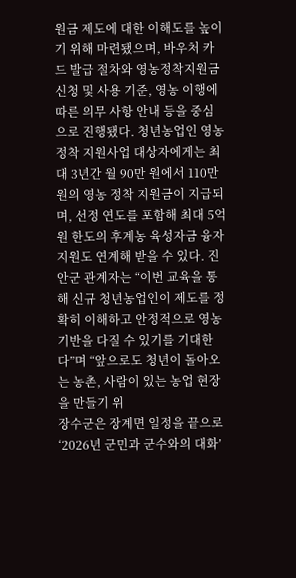원금 제도에 대한 이해도를 높이기 위해 마련됐으며, 바우처 카드 발급 절차와 영농정착지원금 신청 및 사용 기준, 영농 이행에 따른 의무 사항 안내 등을 중심으로 진행됐다. 청년농업인 영농정착 지원사업 대상자에게는 최대 3년간 월 90만 원에서 110만 원의 영농 정착 지원금이 지급되며, 선정 연도를 포함해 최대 5억 원 한도의 후계농 육성자금 융자 지원도 연계해 받을 수 있다. 진안군 관계자는 “이번 교육을 통해 신규 청년농업인이 제도를 정확히 이해하고 안정적으로 영농 기반을 다질 수 있기를 기대한다”며 “앞으로도 청년이 돌아오는 농촌, 사람이 있는 농업 현장을 만들기 위
장수군은 장계면 일정을 끝으로 ‘2026년 군민과 군수와의 대화’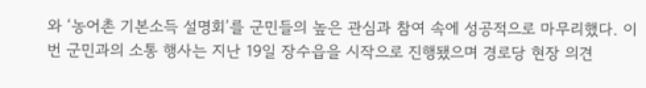와 ‘농어촌 기본소득 설명회’를 군민들의 높은 관심과 참여 속에 성공적으로 마무리했다. 이번 군민과의 소통 행사는 지난 19일 장수읍을 시작으로 진행됐으며 경로당 현장 의견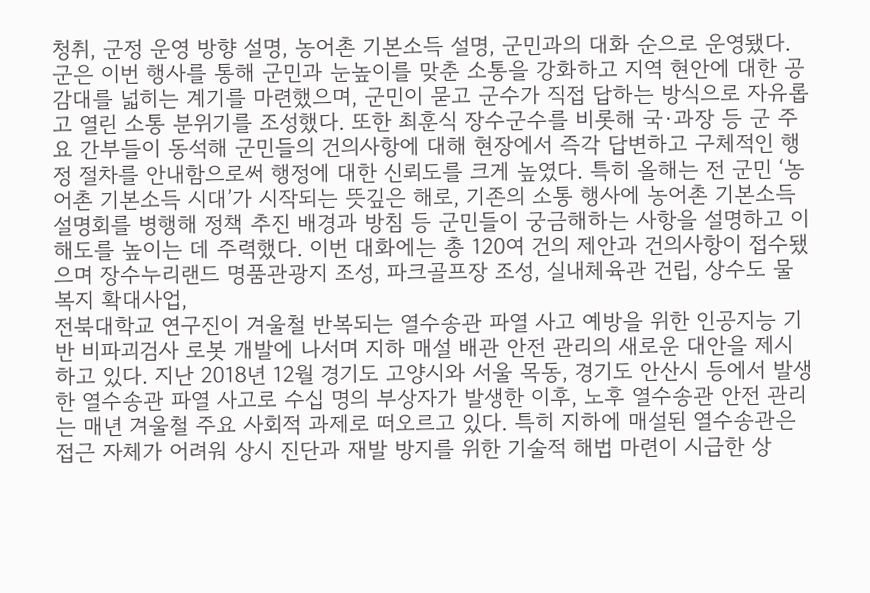청취, 군정 운영 방향 설명, 농어촌 기본소득 설명, 군민과의 대화 순으로 운영됐다. 군은 이번 행사를 통해 군민과 눈높이를 맞춘 소통을 강화하고 지역 현안에 대한 공감대를 넓히는 계기를 마련했으며, 군민이 묻고 군수가 직접 답하는 방식으로 자유롭고 열린 소통 분위기를 조성했다. 또한 최훈식 장수군수를 비롯해 국·과장 등 군 주요 간부들이 동석해 군민들의 건의사항에 대해 현장에서 즉각 답변하고 구체적인 행정 절차를 안내함으로써 행정에 대한 신뢰도를 크게 높였다. 특히 올해는 전 군민 ‘농어촌 기본소득 시대’가 시작되는 뜻깊은 해로, 기존의 소통 행사에 농어촌 기본소득 설명회를 병행해 정책 추진 배경과 방침 등 군민들이 궁금해하는 사항을 설명하고 이해도를 높이는 데 주력했다. 이번 대화에는 총 120여 건의 제안과 건의사항이 접수됐으며 장수누리랜드 명품관광지 조성, 파크골프장 조성, 실내체육관 건립, 상수도 물복지 확대사업,
전북대학교 연구진이 겨울철 반복되는 열수송관 파열 사고 예방을 위한 인공지능 기반 비파괴검사 로봇 개발에 나서며 지하 매설 배관 안전 관리의 새로운 대안을 제시하고 있다. 지난 2018년 12월 경기도 고양시와 서울 목동, 경기도 안산시 등에서 발생한 열수송관 파열 사고로 수십 명의 부상자가 발생한 이후, 노후 열수송관 안전 관리는 매년 겨울철 주요 사회적 과제로 떠오르고 있다. 특히 지하에 매설된 열수송관은 접근 자체가 어려워 상시 진단과 재발 방지를 위한 기술적 해법 마련이 시급한 상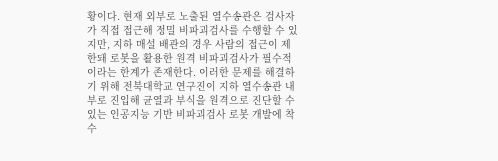황이다. 현재 외부로 노출된 열수송관은 검사자가 직접 접근해 정밀 비파괴검사를 수행할 수 있지만, 지하 매설 배관의 경우 사람의 접근이 제한돼 로봇을 활용한 원격 비파괴검사가 필수적이라는 한계가 존재한다. 이러한 문제를 해결하기 위해 전북대학교 연구진이 지하 열수송관 내부로 진입해 균열과 부식을 원격으로 진단할 수 있는 인공지능 기반 비파괴검사 로봇 개발에 착수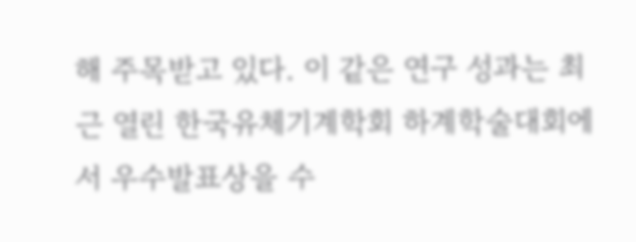해 주목받고 있다. 이 같은 연구 성과는 최근 열린 한국유체기계학회 하계학술대회에서 우수발표상을 수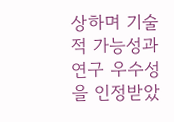상하며 기술적 가능성과 연구 우수성을 인정받았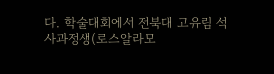다. 학술대회에서 전북대 고유림 석사과정생(로스알라모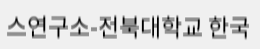스연구소-전북대학교 한국